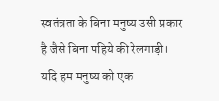स्वतंत्रता के बिना मनुष्य उसी प्रकार है जैसे बिना पहिये की रेलगाड़ी। यदि हम मनुष्य को एक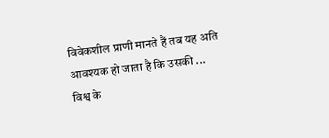विवेकशील प्राणी मानते हैं तब यह अति आवश्यक हो जाता है कि उसकी ...
विश्व के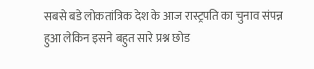सबसे बडे लोकतांत्रिक देश के आज रास्ट्रपति का चुनाव संपन्न हुआ लेकिन इसने बहुत सारे प्रश्न छोड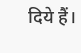दिये हैं।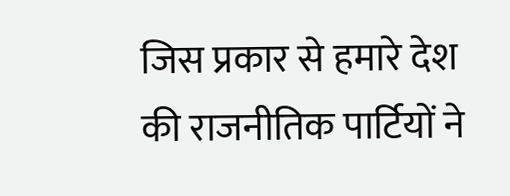जिस प्रकार से हमारे देश की राजनीतिक पार्टियों ने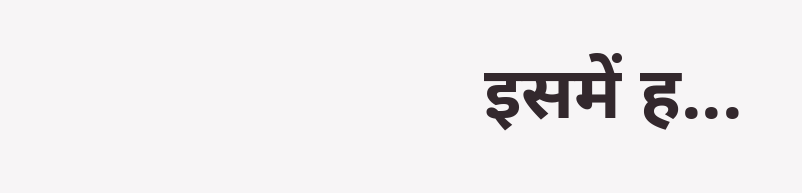इसमें ह...